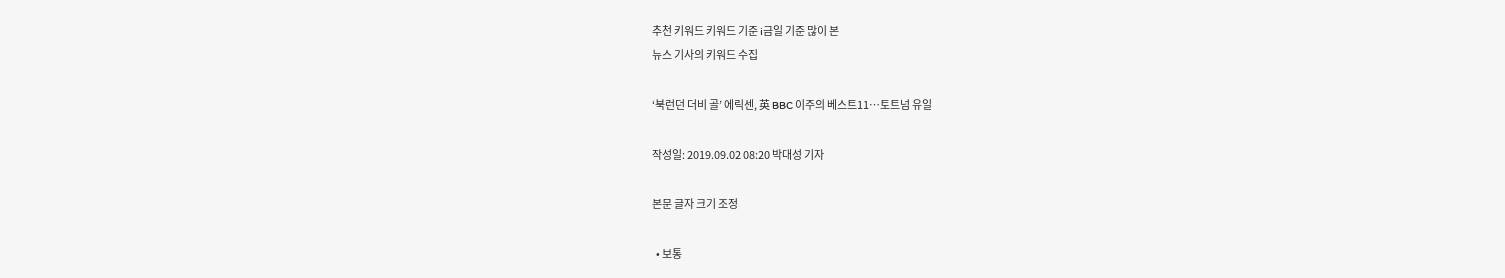추천 키워드 키워드 기준 i금일 기준 많이 본
뉴스 기사의 키워드 수집

‘북런던 더비 골’ 에릭센, 英 BBC 이주의 베스트11…토트넘 유일

작성일: 2019.09.02 08:20 박대성 기자

본문 글자 크기 조정

  • 보통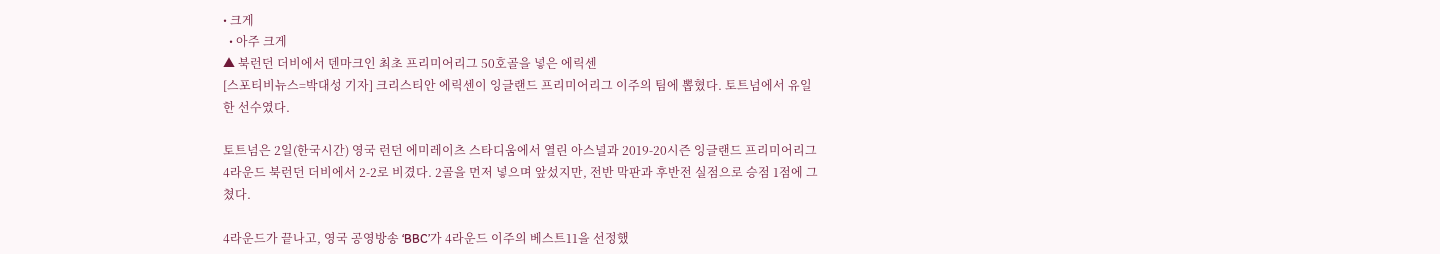• 크게
  • 아주 크게
▲ 북런던 더비에서 덴마크인 최초 프리미어리그 50호골을 넣은 에릭센
[스포티비뉴스=박대성 기자] 크리스티안 에릭센이 잉글랜드 프리미어리그 이주의 팀에 뽑혔다. 토트넘에서 유일한 선수였다.

토트넘은 2일(한국시간) 영국 런던 에미레이츠 스타디움에서 열린 아스널과 2019-20시즌 잉글랜드 프리미어리그 4라운드 북런던 더비에서 2-2로 비겼다. 2골을 먼저 넣으며 앞섰지만, 전반 막판과 후반전 실점으로 승점 1점에 그쳤다.

4라운드가 끝나고, 영국 공영방송 ‘BBC’가 4라운드 이주의 베스트11을 선정했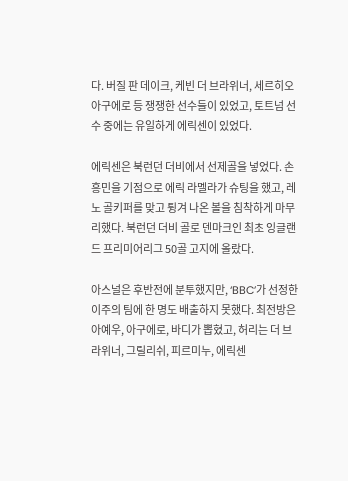다. 버질 판 데이크, 케빈 더 브라위너, 세르히오 아구에로 등 쟁쟁한 선수들이 있었고, 토트넘 선수 중에는 유일하게 에릭센이 있었다.

에릭센은 북런던 더비에서 선제골을 넣었다. 손흥민을 기점으로 에릭 라멜라가 슈팅을 했고, 레노 골키퍼를 맞고 튕겨 나온 볼을 침착하게 마무리했다. 북런던 더비 골로 덴마크인 최초 잉글랜드 프리미어리그 50골 고지에 올랐다.

아스널은 후반전에 분투했지만, ‘BBC’가 선정한 이주의 팀에 한 명도 배출하지 못했다. 최전방은 아예우, 아구에로, 바디가 뽑혔고, 허리는 더 브라위너, 그릴리쉬, 피르미누, 에릭센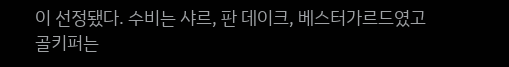이 선정됐다. 수비는 샤르, 판 데이크, 베스터가르드였고 골키퍼는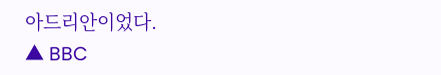아드리안이었다.
▲ BBC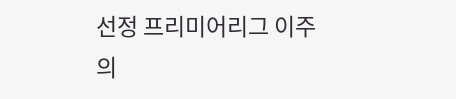선정 프리미어리그 이주의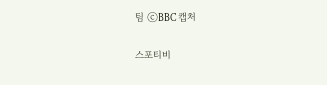팀 ⓒBBC 캡처

스포티비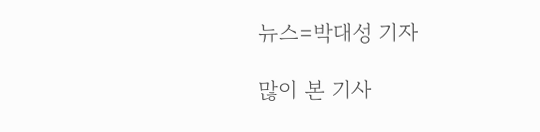뉴스=박대성 기자

많이 본 기사